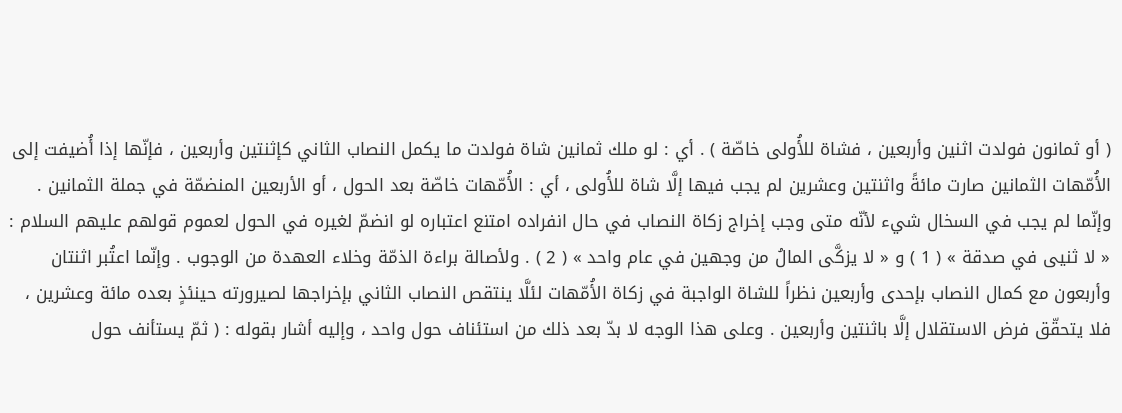( أو ثمانون فولدت اثنين وأربعين ، فشاة للأُولى خاصّة ) . أي : لو ملك ثمانين شاة فولدت ما يكمل النصاب الثاني كإثنتين وأربعين ، فإنّها إذا أُضيفت إلى الأُمّهات الثمانين صارت مائةً واثنتين وعشرين لم يجب فيها إلَّا شاة للأُولى ، أي : الأُمّهات خاصّة بعد الحول ، أو الأربعين المنضمّة في جملة الثمانين . وإنّما لم يجب في السخال شيء لأنّه متى وجب إخراج زكاة النصاب في حال انفراده امتنع اعتباره لو انضمّ لغيره في الحول لعموم قولهم عليهم السلام : « لا ثنيى في صدقة » ( 1 ) و « لا يزكَّى المالُ من وجهين في عام واحد » ( 2 ) . ولأصالة براءة الذمّة وخلاء العهدة من الوجوب . وإنّما اعتُبر اثنتان وأربعون مع كمال النصاب بإحدى وأربعين نظراً للشاة الواجبة في زكاة الأُمّهات لئلَّا ينتقص النصاب الثاني بإخراجها لصيرورته حينئذٍ بعده مائة وعشرين ، فلا يتحقّق فرض الاستقلال إلَّا باثنتين وأربعين . وعلى هذا الوجه لا بدّ بعد ذلك من استئناف حول واحد ، وإليه أشار بقوله : ( ثمّ يستأنف حول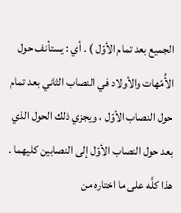الجميع بعد تمام الأوّل ) . أي : يستأنف حول الأُمّهات والأولاد في النصاب الثاني بعد تمام حول النصاب الأوّل ، ويجزي ذلك الحول الذي بعد حول النصاب الأوّل إلى النصابين كليهما . هذا كلَّه على ما اختاره من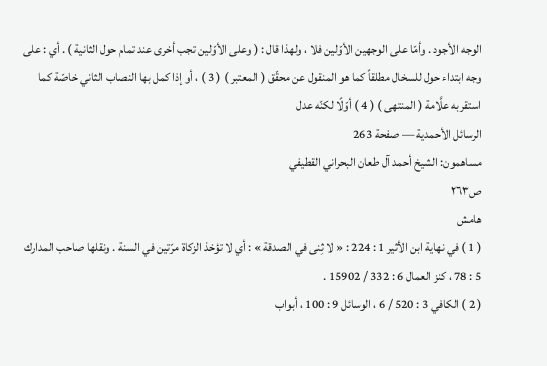الوجه الأجود . وأمّا على الوجهين الأوّلين فلا ، ولهذا قال : ( وعلى الأوّلين تجب أخرى عند تمام حول الثانية ) . أي : على وجه ابتداء حول للسخال مطلقاً كما هو المنقول عن محقّق ( المعتبر ) ( 3 ) ، أو إذا كمل بها النصاب الثاني خاصّة كما استقربه علَّامة ( المنتهى ) ( 4 ) أوّلًا لكنّه عدل
الرسائل الأحمدية — صفحة 263
مساهمون: الشيخ أحمد آل طعان البحراني القطيفي
ص٢٦٣
هامش
( 1 ) في نهاية ابن الأثير 1 : 224 : « لا ثِنى في الصدقة » : أي لا تؤخذ الزكاة مرّتين في السنة . ونقلها صاحب المدارك 5 : 78 ، كنز العمال 6 : 332 / 15902 .
( 2 ) الكافي 3 : 520 / 6 ، الوسائل 9 : 100 ، أبواب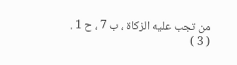من تجب عليه الزكاة ، ب 7 ، ح 1 .
( 3 )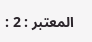المعتبر : 2 :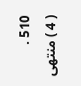510 .
( 4 ) منتهى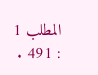المطلب 1 : 491 .